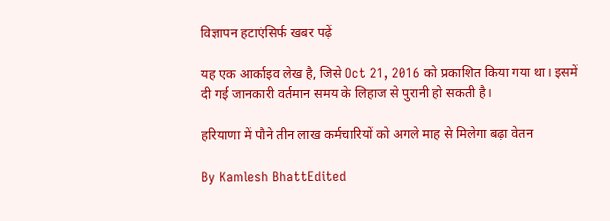विज्ञापन हटाएंसिर्फ खबर पढ़ें

यह एक आर्काइव लेख है, जिसे Oct 21, 2016 को प्रकाशित किया गया था। इसमें दी गई जानकारी वर्तमान समय के लिहाज से पुरानी हो सकती है।

हरियाणा में पौने तीन लाख कर्मचारियों को अगले माह से मिलेगा बढ़ा वेतन

By Kamlesh BhattEdited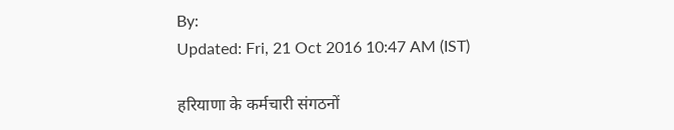By:
Updated: Fri, 21 Oct 2016 10:47 AM (IST)

हरियाणा के कर्मचारी संगठनों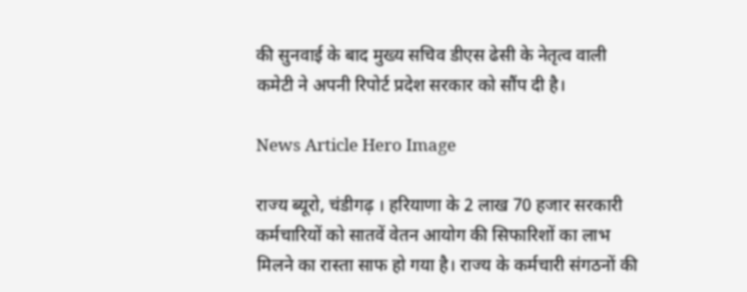की सुनवाई के बाद मुख्य सचिव डीएस ढेसी के नेतृत्व वाली कमेटी ने अपनी रिपोर्ट प्रदेश सरकार को सौंप दी है।

News Article Hero Image

राज्य ब्यूरो, चंडीगढ़ । हरियाणा के 2 लाख 70 हजार सरकारी कर्मचारियों को सातवें वेतन आयोग की सिफारिशों का लाभ मिलने का रास्ता साफ हो गया है। राज्य के कर्मचारी संगठनों की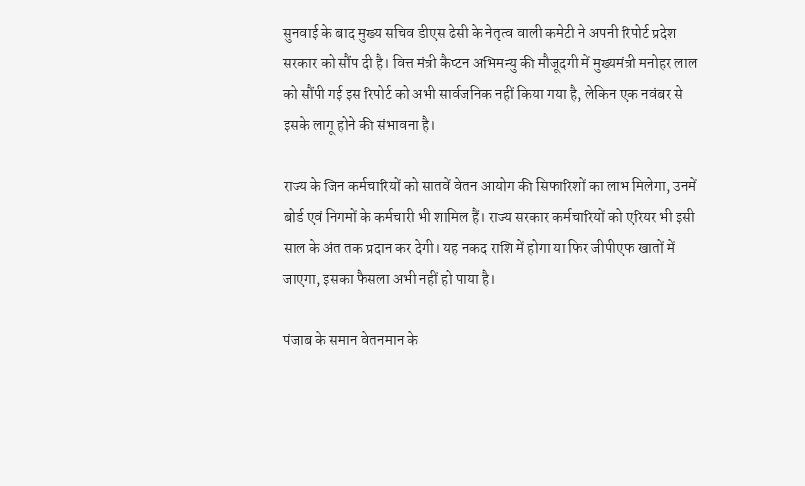सुनवाई के बाद मुख्य सचिव डीएस ढेसी के नेतृत्व वाली कमेटी ने अपनी रिपोर्ट प्रदेश सरकार को सौंप दी है। वित्त मंत्री कैप्टन अभिमन्यु की मौजूदगी में मुख्यमंत्री मनोहर लाल को सौंपी गई इस रिपोर्ट को अभी सार्वजनिक नहीं किया गया है, लेकिन एक नवंबर से इसके लागू होने की संभावना है।

राज्य के जिन कर्मचारियों को सातवें वेतन आयोग की सिफारिशों का लाभ मिलेगा, उनमें बोर्ड एवं निगमों के कर्मचारी भी शामिल हैं। राज्य सरकार कर्मचारियों को एरियर भी इसी साल के अंत तक प्रदान कर देगी। यह नकद राशि में होगा या फिर जीपीएफ खातों में जाएगा, इसका फैसला अभी नहीं हो पाया है।

पंजाब के समान वेतनमान के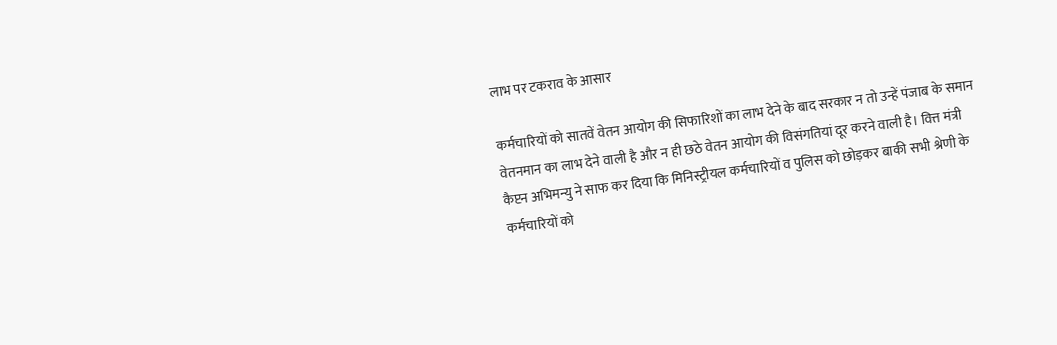लाभ पर टकराव के आसार

कर्मचारियों को सातवें वेतन आयोग की सिफारिशों का लाभ देने के बाद सरकार न तो उन्हें पंजाब के समान वेतनमान का लाभ देने वाली है और न ही छठे वेतन आयोग की विसंगतियां दूर करने वाली है। वित्त मंत्री कैप्टन अभिमन्यु ने साफ कर दिया कि मिनिस्ट्रीयल कर्मचारियों व पुलिस को छोड़कर बाकी सभी श्रेणी के कर्मचारियों को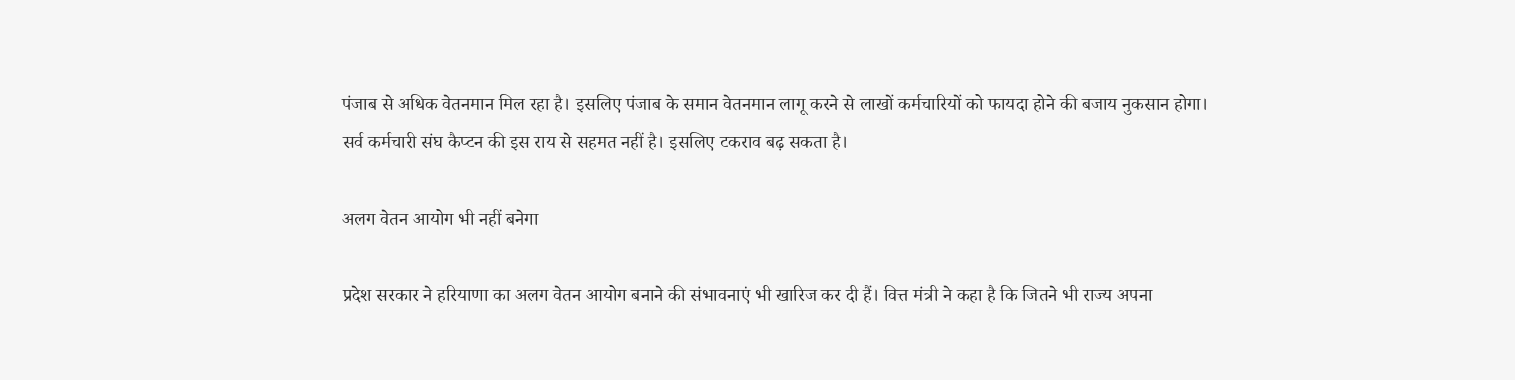पंजाब से अधिक वेतनमान मिल रहा है। इसलिए पंजाब के समान वेतनमान लागू करने से लाखों कर्मचारियों को फायदा होने की बजाय नुकसान होगा। सर्व कर्मचारी संघ कैप्टन की इस राय से सहमत नहीं है। इसलिए टकराव बढ़ सकता है।

अलग वेतन आयोग भी नहीं बनेगा

प्रदेश सरकार ने हरियाणा का अलग वेतन आयोग बनाने की संभावनाएं भी खारिज कर दी हैं। वित्त मंत्री ने कहा है कि जितने भी राज्य अपना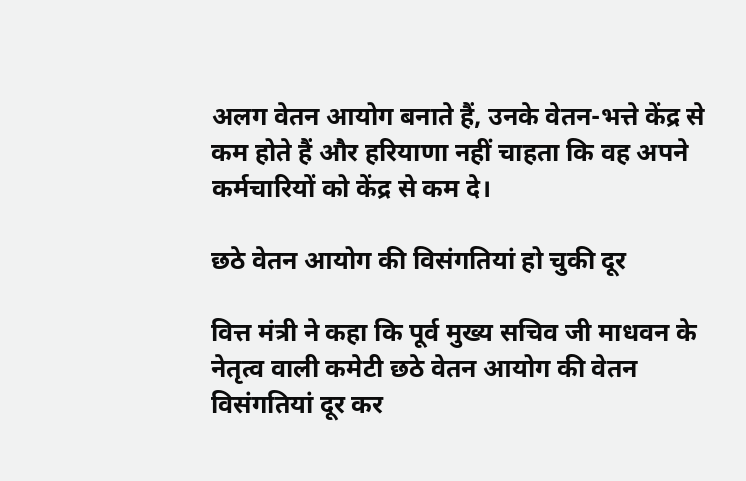अलग वेतन आयोग बनाते हैं, उनके वेतन-भत्ते केंद्र से कम होते हैं और हरियाणा नहीं चाहता कि वह अपने कर्मचारियों को केंद्र से कम दे।

छठे वेतन आयोग की विसंगतियां हो चुकी दूर

वित्त मंत्री ने कहा कि पूर्व मुख्य सचिव जी माधवन के नेतृत्व वाली कमेटी छठे वेतन आयोग की वेतन विसंगतियां दूर कर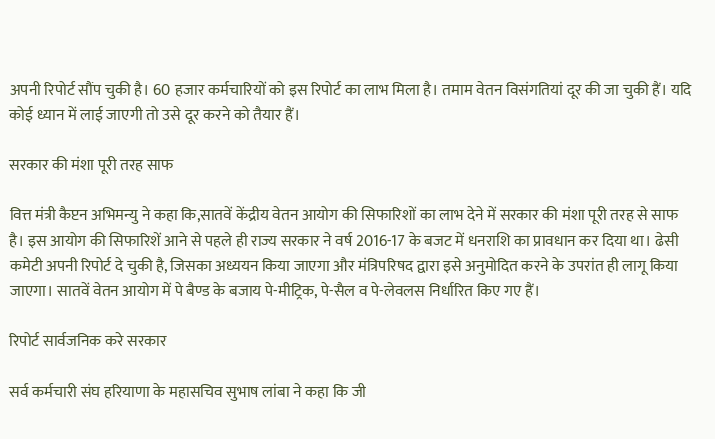अपनी रिपोर्ट सौंप चुकी है। 60 हजार कर्मचारियों को इस रिपोर्ट का लाभ मिला है। तमाम वेतन विसंगतियां दूर की जा चुकी हैं। यदि कोई ध्यान में लाई जाएगी तो उसे दूर करने को तैयार हैं।

सरकार की मंशा पूरी तरह साफ

वित्त मंत्री कैप्टन अभिमन्यु ने कहा कि,सातवें केंद्रीय वेतन आयोग की सिफारिशों का लाभ देने में सरकार की मंशा पूरी तरह से साफ है। इस आयोग की सिफारिशें आने से पहले ही राज्य सरकार ने वर्ष 2016-17 के बजट में धनराशि का प्रावधान कर दिया था। ढेसी कमेटी अपनी रिपोर्ट दे चुकी है, जिसका अध्ययन किया जाएगा और मंत्रिपरिषद द्वारा इसे अनुमोदित करने के उपरांत ही लागू किया जाएगा। सातवें वेतन आयोग में पे बैण्ड के बजाय पे-मीट्रिक, पे-सैल व पे-लेवलस निर्धारित किए गए हैं।

रिपोर्ट सार्वजनिक करे सरकार

सर्व कर्मचारी संघ हरियाणा के महासचिव सुभाष लांबा ने कहा कि जी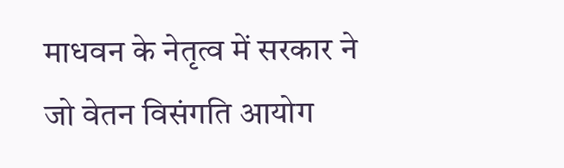माधवन के नेतृत्व में सरकार ने जो वेतन विसंगति आयोग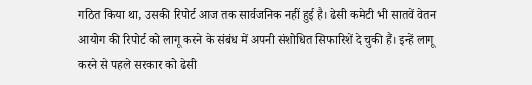गठित किया था, उसकी रिपोर्ट आज तक सार्वजनिक नहीं हुई है। ढेसी कमेटी भी सातवें वेतन आयोग की रिपोर्ट को लागू करने के संबंध में अपनी संशोधित सिफारिशें दे चुकी हैं। इन्हें लागू करने से पहले सरकार को ढेसी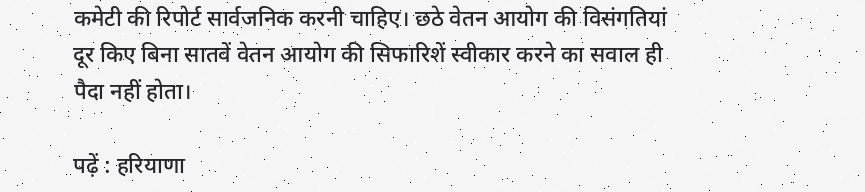कमेटी की रिपोर्ट सार्वजनिक करनी चाहिए। छठे वेतन आयोग की विसंगतियां दूर किए बिना सातवें वेतन आयोग की सिफारिशें स्वीकार करने का सवाल ही पैदा नहीं होता।

पढ़ें : हरियाणा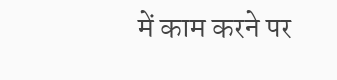में काम करने पर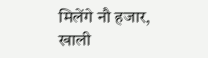मिलेंगे नौ हजार, खाली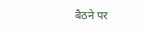बैठने पर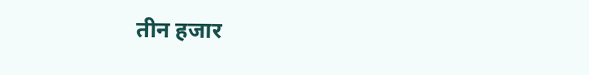तीन हजार